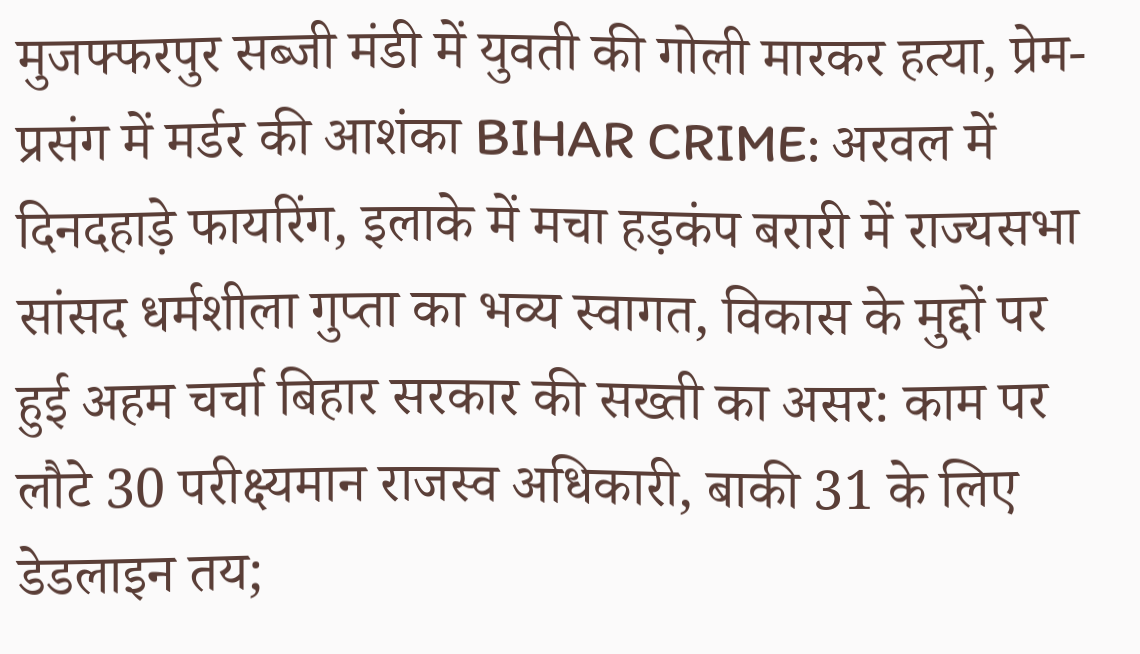मुजफ्फरपुर सब्जी मंडी में युवती की गोली मारकर हत्या, प्रेम-प्रसंग में मर्डर की आशंका BIHAR CRIME: अरवल में दिनदहाड़े फायरिंग, इलाके में मचा हड़कंप बरारी में राज्यसभा सांसद धर्मशीला गुप्ता का भव्य स्वागत, विकास के मुद्दों पर हुई अहम चर्चा बिहार सरकार की सख्ती का असर: काम पर लौटे 30 परीक्ष्यमान राजस्व अधिकारी, बाकी 31 के लिए डेडलाइन तय;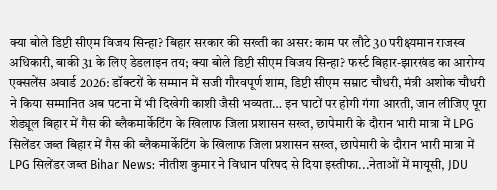क्या बोले डिप्टी सीएम विजय सिन्हा? बिहार सरकार की सख्ती का असर: काम पर लौटे 30 परीक्ष्यमान राजस्व अधिकारी, बाकी 31 के लिए डेडलाइन तय; क्या बोले डिप्टी सीएम विजय सिन्हा? फर्स्ट बिहार-झारखंड का आरोग्य एक्सलेंस अवार्ड 2026: डॉक्टरों के सम्मान में सजी गौरवपूर्ण शाम, डिप्टी सीएम सम्राट चौधरी, मंत्री अशोक चौधरी ने किया सम्मानित अब पटना में भी दिखेगी काशी जैसी भव्यता… इन घाटों पर होगी गंगा आरती, जान लीजिए पूरा शेड्यूल बिहार में गैस की ब्लैकमार्केटिंग के खिलाफ जिला प्रशासन सख्त, छापेमारी के दौरान भारी मात्रा में LPG सिलेंडर जब्त बिहार में गैस की ब्लैकमार्केटिंग के खिलाफ जिला प्रशासन सख्त, छापेमारी के दौरान भारी मात्रा में LPG सिलेंडर जब्त Bihar News: नीतीश कुमार ने विधान परिषद से दिया इस्तीफा...नेताओं में मायूसी, JDU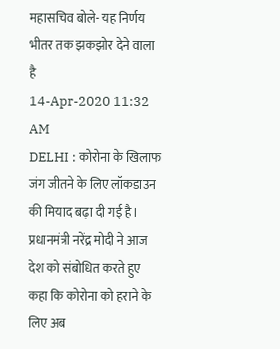महासचिव बोले- यह निर्णय भीतर तक झकझोर देने वाला है
14-Apr-2020 11:32 AM
DELHI : कोरोना के खिलाफ जंग जीतने के लिए लॉकडाउन की मियाद बढ़ा दी गई है। प्रधानमंत्री नरेंद्र मोदी ने आज देश को संबोधित करते हुए कहा कि कोरोना को हराने के लिए अब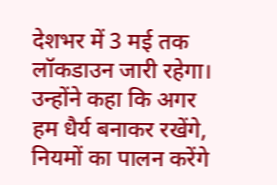देशभर में 3 मई तक लॉकडाउन जारी रहेगा। उन्होंने कहा कि अगर हम धैर्य बनाकर रखेंगे, नियमों का पालन करेंगे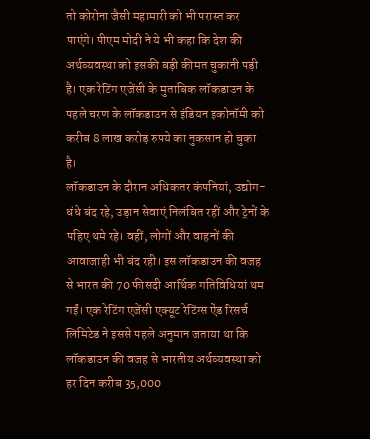तो कोरोना जैसी महामारी को भी परास्त कर पाएंगे। पीएम मोदी ने ये भी कहा कि देश की अर्थव्यवस्था को इसकी बड़ी कीमत चुकानी पड़ी है। एक रेटिंग एजेंसी के मुताबिक लॉकडाउन के पहले चरण के लॉकडाउन से इंडियन इकोनॉमी को करीब 8 लाख करोड़ रुपये का नुकसान हो चुका है।
लॉकडाउन के दौरान अधिकतर कंपनियां, उद्योग-धंधे बंद रहे, उड़ान सेवाएं निलंबित रहीं और ट्रेनों के पहिए थमे रहे। वहीं, लोगों और वाहनों की आवाजाही भी बंद रही। इस लॉकडाउन की वजह से भारत की 70 फीसदी आर्थिक गतिविधियां थम गईं। एक रेटिंग एजेंसी एक्यूट रेटिंग्स ऐंड रिसर्च लिमिटेड ने इससे पहले अनुमान जताया था कि लॉकडाउन की वजह से भारतीय अर्थव्यवस्था को हर दिन करीब 35,000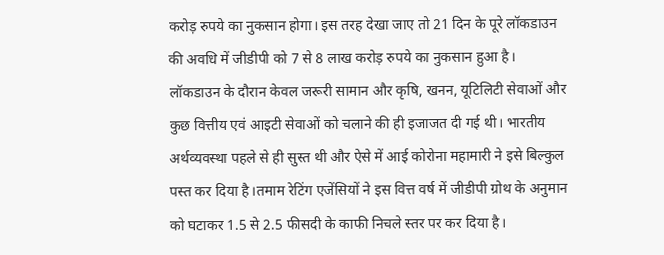करोड़ रुपये का नुकसान होगा। इस तरह देखा जाए तो 21 दिन के पूरे लॉकडाउन की अवधि में जीडीपी को 7 से 8 लाख करोड़ रुपये का नुकसान हुआ है।
लॉकडाउन के दौरान केवल जरूरी सामान और कृषि, खनन, यूटिलिटी सेवाओं और कुछ वित्तीय एवं आइटी सेवाओं को चलाने की ही इजाजत दी गई थी। भारतीय अर्थव्यवस्था पहले से ही सुस्त थी और ऐसे में आई कोरोना महामारी ने इसे बिल्कुल पस्त कर दिया है।तमाम रेटिंग एजेंसियों ने इस वित्त वर्ष में जीडीपी ग्रोथ के अनुमान को घटाकर 1.5 से 2.5 फीसदी के काफी निचले स्तर पर कर दिया है।